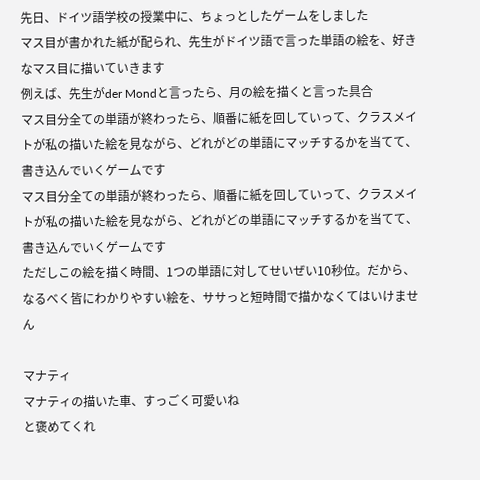先日、ドイツ語学校の授業中に、ちょっとしたゲームをしました
マス目が書かれた紙が配られ、先生がドイツ語で言った単語の絵を、好きなマス目に描いていきます
例えば、先生がder Mondと言ったら、月の絵を描くと言った具合
マス目分全ての単語が終わったら、順番に紙を回していって、クラスメイトが私の描いた絵を見ながら、どれがどの単語にマッチするかを当てて、書き込んでいくゲームです
マス目分全ての単語が終わったら、順番に紙を回していって、クラスメイトが私の描いた絵を見ながら、どれがどの単語にマッチするかを当てて、書き込んでいくゲームです
ただしこの絵を描く時間、1つの単語に対してせいぜい10秒位。だから、なるべく皆にわかりやすい絵を、ササっと短時間で描かなくてはいけません

マナティ
マナティの描いた車、すっごく可愛いね
と褒めてくれ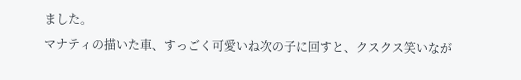ました。
マナティの描いた車、すっごく可愛いね次の子に回すと、クスクス笑いなが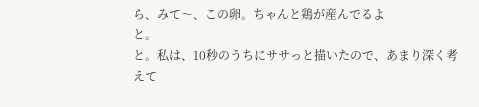ら、みて〜、この卵。ちゃんと鶏が産んでるよ
と。
と。私は、10秒のうちにササっと描いたので、あまり深く考えて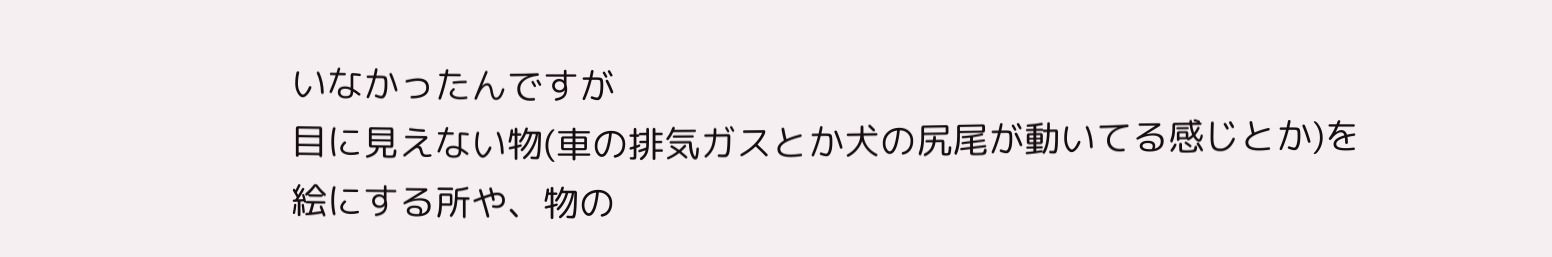いなかったんですが
目に見えない物(車の排気ガスとか犬の尻尾が動いてる感じとか)を絵にする所や、物の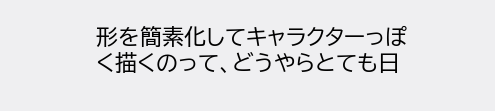形を簡素化してキャラクターっぽく描くのって、どうやらとても日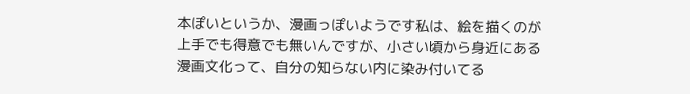本ぽいというか、漫画っぽいようです私は、絵を描くのが上手でも得意でも無いんですが、小さい頃から身近にある漫画文化って、自分の知らない内に染み付いてる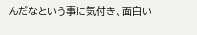んだなという事に気付き、面白い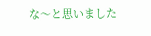な〜と思いました